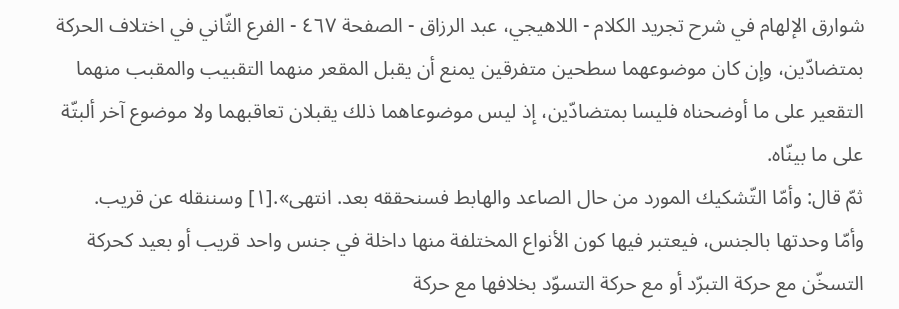شوارق الإلهام في شرح تجريد الكلام - اللاهيجي، عبد الرزاق - الصفحة ٤٦٧ - الفرع الثّاني في اختلاف الحركة
بمتضادّين، وإن كان موضوعهما سطحين متفرقين يمنع أن يقبل المقعر منهما التقبيب والمقبب منهما التقعير على ما أوضحناه فليسا بمتضادّين، إذ ليس موضوعاهما ذلك يقبلان تعاقبهما ولا موضوع آخر ألبتّة على ما بينّاه.
ثمّ قال: وأمّا التّشكيك المورد من حال الصاعد والهابط فسنحققه بعد. انتهى».[١] وسننقله عن قريب.
وأمّا وحدتها بالجنس، فيعتبر فيها كون الأنواع المختلفة منها داخلة في جنس واحد قريب أو بعيد كحركة التسخّن مع حركة التبرّد أو مع حركة التسوّد بخلافها مع حركة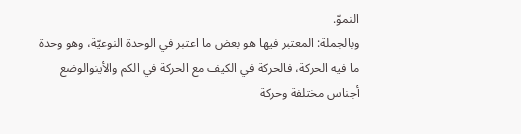النموّ.
وبالجملة: المعتبر فيها هو بعض ما اعتبر في الوحدة النوعيّة، وهو وحدة ما فيه الحركة، فالحركة في الكيف مع الحركة في الكم والأينوالوضع أجناس مختلفة وحركة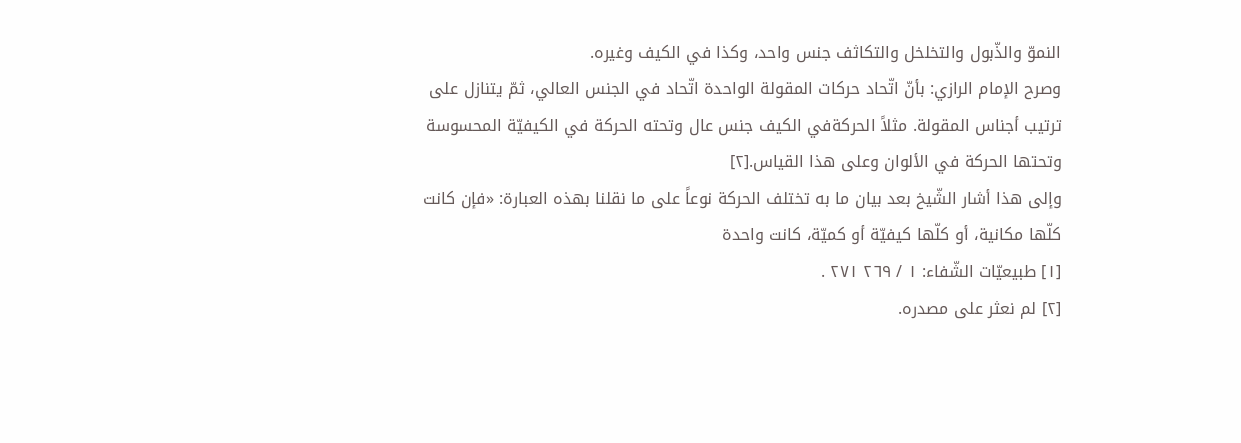النموّ والذّبول والتخلخل والتكاثف جنس واحد، وكذا في الكيف وغيره.
وصرح الإمام الرازي: بأنّ اتّحاد حركات المقولة الواحدة اتّحاد في الجنس العالي، ثمّ يتنازل على ترتيب أجناس المقولة. مثلاً الحركةفي الكيف جنس عال وتحته الحركة في الكيفيّة المحسوسة وتحتها الحركة في الألوان وعلى هذا القياس.[٢]
وإلى هذا أشار الشّيخ بعد بيان ما به تختلف الحركة نوعاً على ما نقلنا بهذه العبارة: «فإن كانت كلّها مكانية، أو كلّها كيفيّة أو كميّة، كانت واحدة
[١] طبيعيّات الشّفاء: ١ / ٢٦٩ ٢٧١ .
[٢] لم نعثر على مصدره.